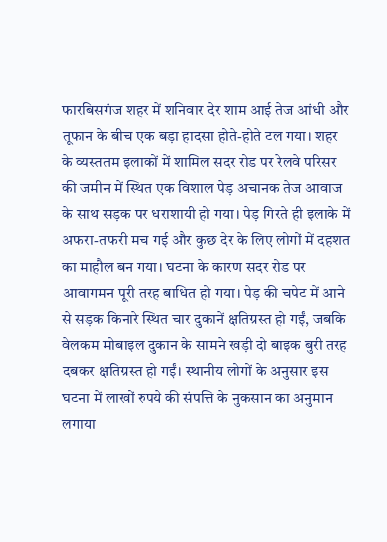फारबिसगंज शहर में शनिवार देर शाम आई तेज आंधी और तूफान के बीच एक बड़ा हादसा होते-होते टल गया। शहर के व्यस्ततम इलाकों में शामिल सदर रोड पर रेलवे परिसर की जमीन में स्थित एक विशाल पेड़ अचानक तेज आवाज के साथ सड़क पर धराशायी हो गया। पेड़ गिरते ही इलाके में अफरा-तफरी मच गई और कुछ देर के लिए लोगों में दहशत का माहौल बन गया। घटना के कारण सदर रोड पर आवागमन पूरी तरह बाधित हो गया। पेड़ की चपेट में आने से सड़क किनारे स्थित चार दुकानें क्षतिग्रस्त हो गईं, जबकि वेलकम मोबाइल दुकान के सामने खड़ी दो बाइक बुरी तरह दबकर क्षतिग्रस्त हो गईं। स्थानीय लोगों के अनुसार इस घटना में लाखों रुपये की संपत्ति के नुकसान का अनुमान लगाया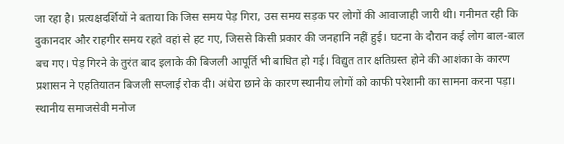जा रहा है। प्रत्यक्षदर्शियों ने बताया कि जिस समय पेड़ गिरा, उस समय सड़क पर लोगों की आवाजाही जारी थी। गनीमत रही कि दुकानदार और राहगीर समय रहते वहां से हट गए, जिससे किसी प्रकार की जनहानि नहीं हुई। घटना के दौरान कई लोग बाल-बाल बच गए। पेड़ गिरने के तुरंत बाद इलाके की बिजली आपूर्ति भी बाधित हो गई। विद्युत तार क्षतिग्रस्त होने की आशंका के कारण प्रशासन ने एहतियातन बिजली सप्लाई रोक दी। अंधेरा छाने के कारण स्थानीय लोगों को काफी परेशानी का सामना करना पड़ा। स्थानीय समाजसेवी मनोज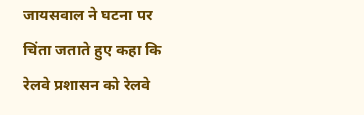जायसवाल ने घटना पर चिंता जताते हुए कहा कि रेलवे प्रशासन को रेलवे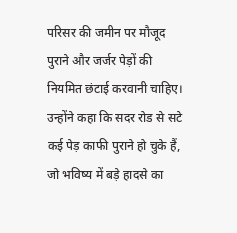परिसर की जमीन पर मौजूद पुराने और जर्जर पेड़ों की नियमित छंटाई करवानी चाहिए। उन्होंने कहा कि सदर रोड से सटे कई पेड़ काफी पुराने हो चुके हैं, जो भविष्य में बड़े हादसे का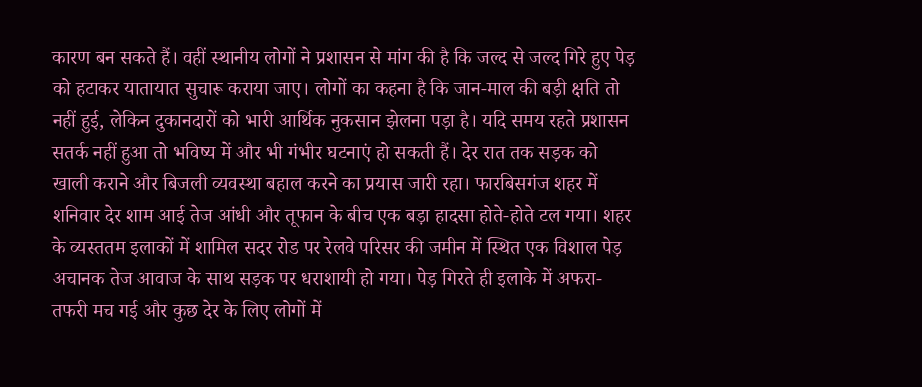कारण बन सकते हैं। वहीं स्थानीय लोगों ने प्रशासन से मांग की है कि जल्द से जल्द गिरे हुए पेड़ को हटाकर यातायात सुचारू कराया जाए। लोगों का कहना है कि जान-माल की बड़ी क्षति तो नहीं हुई, लेकिन दुकानदारों को भारी आर्थिक नुकसान झेलना पड़ा है। यदि समय रहते प्रशासन सतर्क नहीं हुआ तो भविष्य में और भी गंभीर घटनाएं हो सकती हैं। देर रात तक सड़क को खाली कराने और बिजली व्यवस्था बहाल करने का प्रयास जारी रहा। फारबिसगंज शहर में शनिवार देर शाम आई तेज आंधी और तूफान के बीच एक बड़ा हादसा होते-होते टल गया। शहर के व्यस्ततम इलाकों में शामिल सदर रोड पर रेलवे परिसर की जमीन में स्थित एक विशाल पेड़ अचानक तेज आवाज के साथ सड़क पर धराशायी हो गया। पेड़ गिरते ही इलाके में अफरा-तफरी मच गई और कुछ देर के लिए लोगों में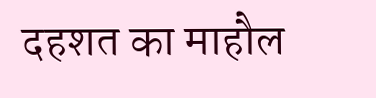दहशत का माहौल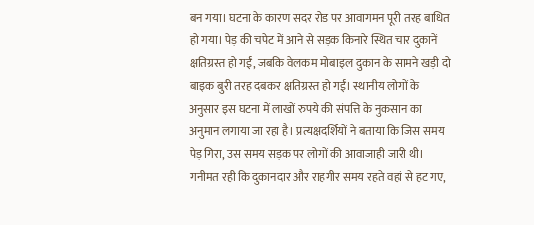बन गया। घटना के कारण सदर रोड पर आवागमन पूरी तरह बाधित हो गया। पेड़ की चपेट में आने से सड़क किनारे स्थित चार दुकानें क्षतिग्रस्त हो गईं, जबकि वेलकम मोबाइल दुकान के सामने खड़ी दो बाइक बुरी तरह दबकर क्षतिग्रस्त हो गईं। स्थानीय लोगों के अनुसार इस घटना में लाखों रुपये की संपत्ति के नुकसान का अनुमान लगाया जा रहा है। प्रत्यक्षदर्शियों ने बताया कि जिस समय पेड़ गिरा, उस समय सड़क पर लोगों की आवाजाही जारी थी। गनीमत रही कि दुकानदार और राहगीर समय रहते वहां से हट गए,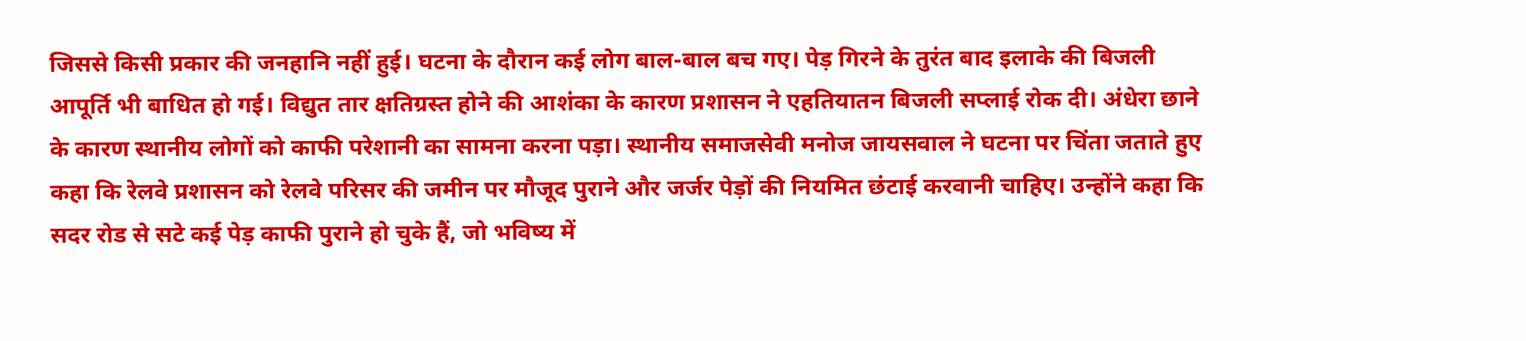जिससे किसी प्रकार की जनहानि नहीं हुई। घटना के दौरान कई लोग बाल-बाल बच गए। पेड़ गिरने के तुरंत बाद इलाके की बिजली आपूर्ति भी बाधित हो गई। विद्युत तार क्षतिग्रस्त होने की आशंका के कारण प्रशासन ने एहतियातन बिजली सप्लाई रोक दी। अंधेरा छाने के कारण स्थानीय लोगों को काफी परेशानी का सामना करना पड़ा। स्थानीय समाजसेवी मनोज जायसवाल ने घटना पर चिंता जताते हुए कहा कि रेलवे प्रशासन को रेलवे परिसर की जमीन पर मौजूद पुराने और जर्जर पेड़ों की नियमित छंटाई करवानी चाहिए। उन्होंने कहा कि सदर रोड से सटे कई पेड़ काफी पुराने हो चुके हैं, जो भविष्य में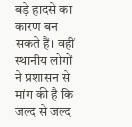बड़े हादसे का कारण बन सकते हैं। वहीं स्थानीय लोगों ने प्रशासन से मांग की है कि जल्द से जल्द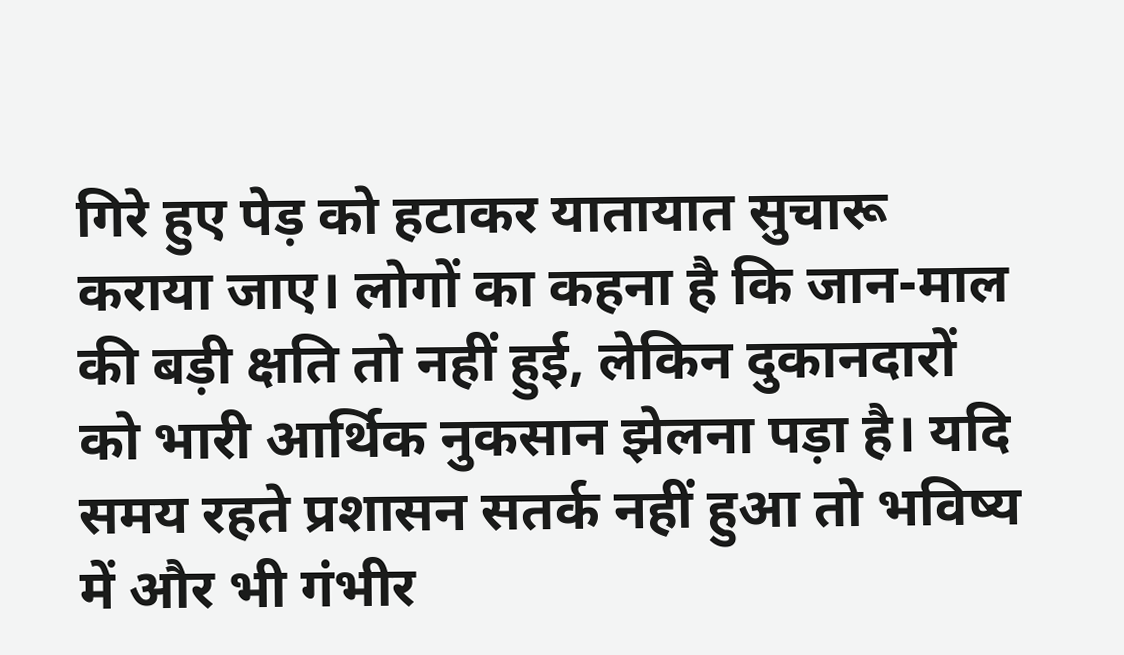गिरे हुए पेड़ को हटाकर यातायात सुचारू कराया जाए। लोगों का कहना है कि जान-माल की बड़ी क्षति तो नहीं हुई, लेकिन दुकानदारों को भारी आर्थिक नुकसान झेलना पड़ा है। यदि समय रहते प्रशासन सतर्क नहीं हुआ तो भविष्य में और भी गंभीर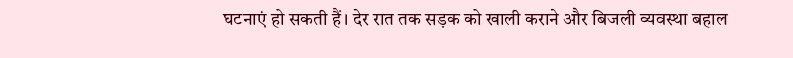घटनाएं हो सकती हैं। देर रात तक सड़क को खाली कराने और बिजली व्यवस्था बहाल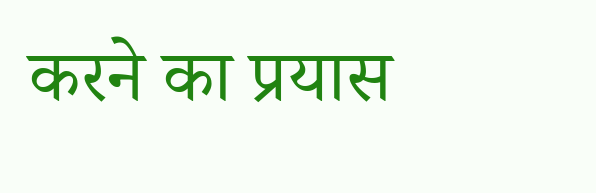करने का प्रयास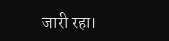जारी रहा।